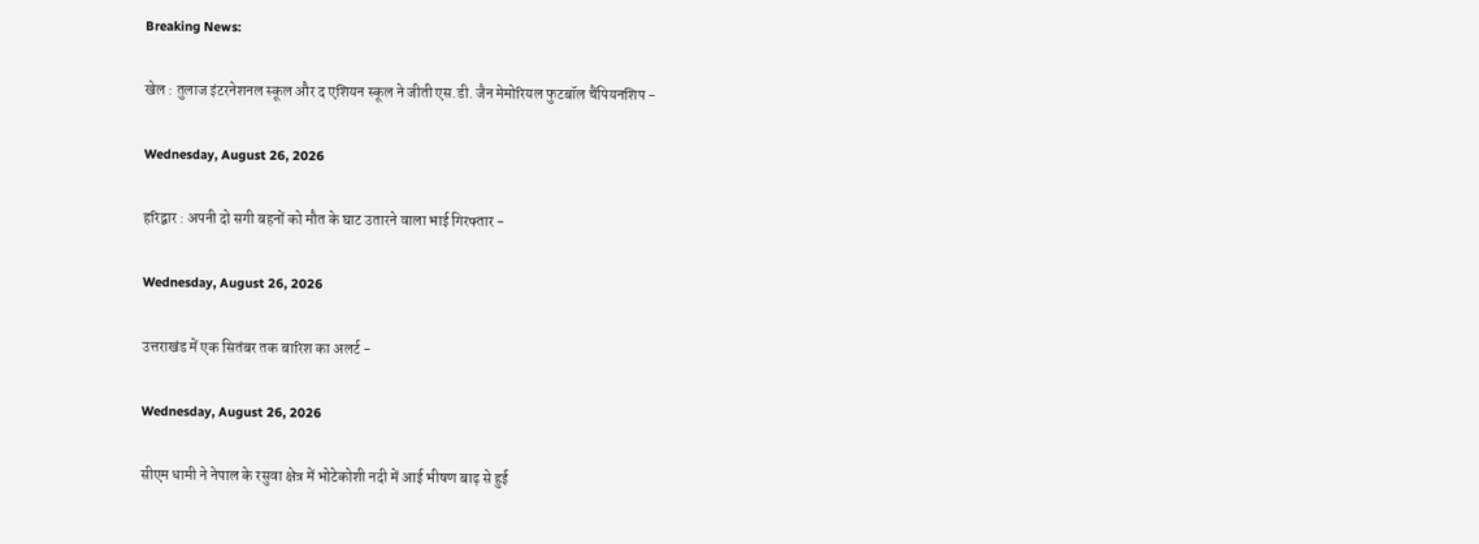Breaking News:

खेल : तुलाज इंटरनेशनल स्कूल और द एशियन स्कूल ने जीती एस.डी. जैन मेमोरियल फुटबॉल चैंपियनशिप -

Wednesday, August 26, 2026

हरिद्वार : अपनी दो सगी बहनों को मौत के घाट उतारने वाला भाई गिरफ्तार -

Wednesday, August 26, 2026

उत्तराखंड में एक सितंबर तक बारिश का अलर्ट -

Wednesday, August 26, 2026

सीएम धामी ने नेपाल के रसुवा क्षेत्र में भोटेकोशी नदी में आई भीषण बाढ़ से हुई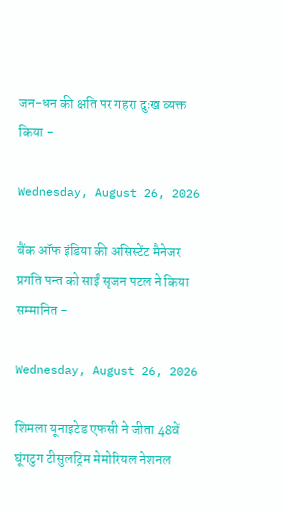जन-धन की क्षति पर गहरा दुःख व्यक्त किया -

Wednesday, August 26, 2026

बैंक ऑफ इंडिया की असिस्टेंट मैनेजर प्रगति पन्त को साईं सृजन पटल ने किया सम्मानित -

Wednesday, August 26, 2026

शिमला यूनाइटेड एफसी ने जीता 48वें घूंगटुग टीसुलट्रिम मेमोरियल नेशनल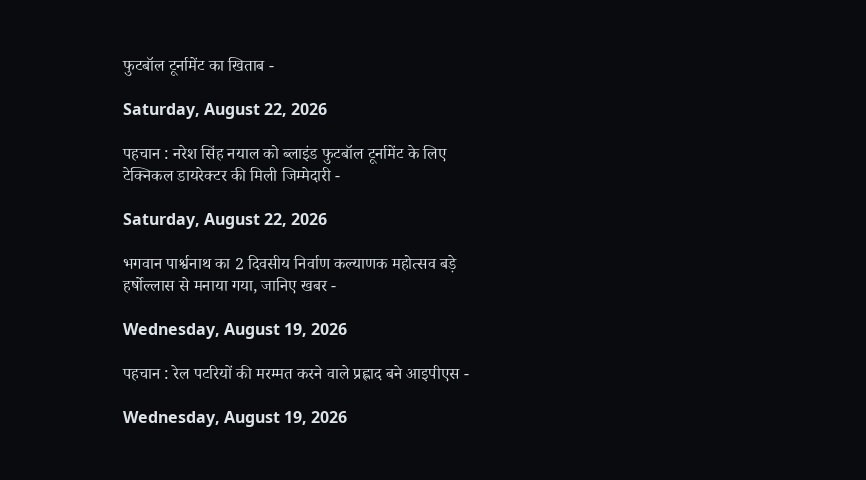फुटबॉल टूर्नामेंट का खिताब -

Saturday, August 22, 2026

पहचान : नरेश सिंह नयाल को ब्लाइंड फुटबॉल टूर्नामेंट के लिए टेक्निकल डायरेक्टर की मिली जिम्मेदारी -

Saturday, August 22, 2026

भगवान पार्श्वनाथ का 2 दिवसीय निर्वाण कल्याणक महोत्सव बड़े हर्षोल्लास से मनाया गया, जानिए खबर -

Wednesday, August 19, 2026

पहचान : रेल पटरियों की मरम्मत करने वाले प्रह्लाद बने आइपीएस -

Wednesday, August 19, 2026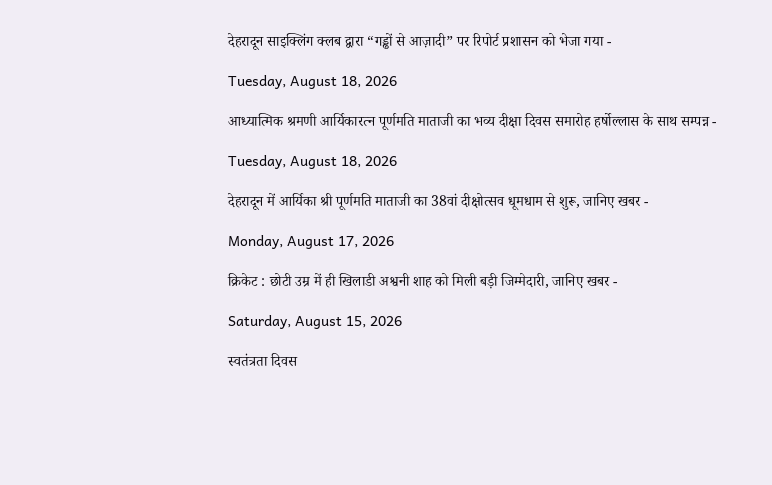देहरादून साइक्लिंग क्लब द्वारा “गड्ढों से आज़ादी” पर रिपोर्ट प्रशासन को भेजा गया -

Tuesday, August 18, 2026

आध्यात्मिक श्रमणी आर्यिकारत्न पूर्णमति माताजी का भव्य दीक्षा दिवस समारोह हर्षोल्लास के साथ सम्पन्न -

Tuesday, August 18, 2026

देहरादून में आर्यिका श्री पूर्णमति माताजी का 38वां दीक्षोत्सव धूमधाम से शुरू, जानिए खबर -

Monday, August 17, 2026

क्रिकेट : छोटी उम्र में ही खिलाडी अश्वनी शाह को मिली बड़ी जिम्मेदारी, जानिए खबर -

Saturday, August 15, 2026

स्वतंत्रता दिवस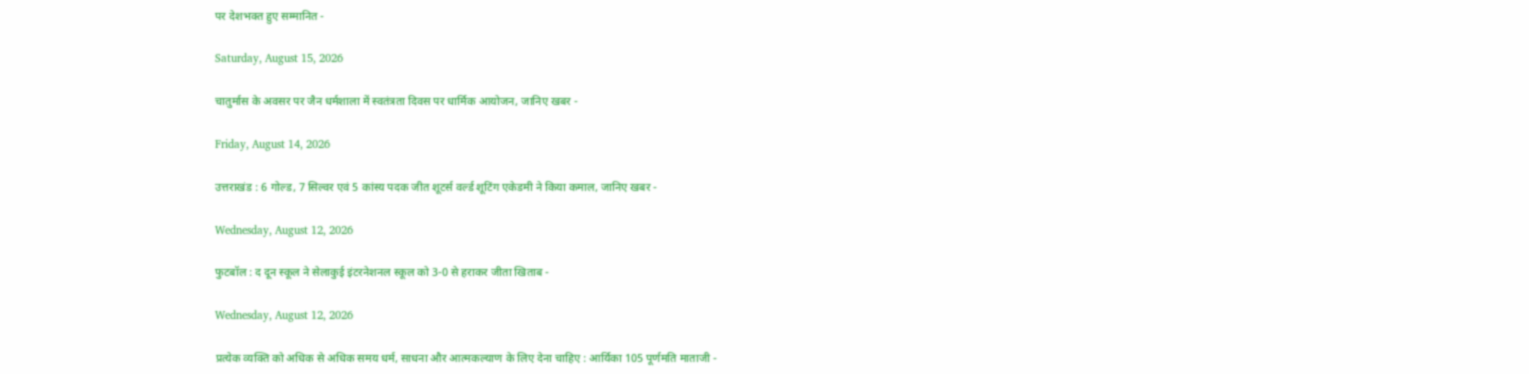पर देशभक्त हुए सम्मानित -

Saturday, August 15, 2026

चातुर्मास के अवसर पर जैन धर्मशाला में स्वतंत्रता दिवस पर धार्मिक आयोजन, जानिए खबर -

Friday, August 14, 2026

उत्तराखंड : 6 गोल्ड, 7 सिल्वर एवं 5 कांस्य पदक जीत शूटर्स वर्ल्ड शूटिंग एकेडमी ने किया कमाल, जानिए खबर -

Wednesday, August 12, 2026

फुटबॉल : द दून स्कूल ने सेलाकुई इंटरनेशनल स्कूल को 3-0 से हराकर जीता खिताब -

Wednesday, August 12, 2026

प्रत्येक व्यक्ति को अधिक से अधिक समय धर्म, साधना और आत्मकल्याण के लिए देना चाहिए : आर्यिका 105 पूर्णमति माताजी -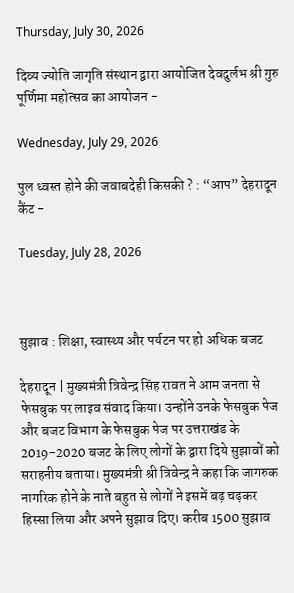Thursday, July 30, 2026

दिव्य ज्योति जागृति संस्थान द्वारा आयोजित देवदुर्लभ श्री गुरु पूर्णिमा महोत्सव का आयोजन -

Wednesday, July 29, 2026

पुल ध्वस्त होने की जवाबदेही किसकी ? : “आप” देहरादून कैंट -

Tuesday, July 28, 2026



सुझाव : शिक्षा, स्वास्थ्य और पर्यटन पर हो अधिक बजट

देहरादून | मुख्यमंत्री त्रिवेन्द्र सिंह रावत ने आम जनता से फेसबुक पर लाइव संवाद किया। उन्होंने उनके फेसबुक पेज और बजट विभाग के फेसबुक पेज पर उत्तराखंड के 2019-2020 बजट के लिए लोगों के द्वारा दिये सुझावों को सराहनीय बताया। मुख्यमंत्री श्री त्रिवेन्द्र ने कहा कि जागरुक नागरिक होने के नाते बहुत से लोगों ने इसमें बढ़ चढ़कर हिस्सा लिया और अपने सुझाव दिए। करीब 1500 सुझाव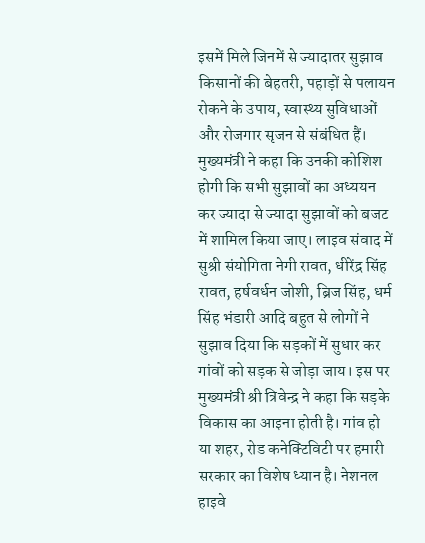इसमें मिले जिनमें से ज्यादातर सुझाव किसानों की बेहतरी, पहाड़ों से पलायन रोकने के उपाय, स्वास्थ्य सुविधाओं और रोजगार सृजन से संबंधित हैं। मुख्यमंत्री ने कहा कि उनकी कोशिश होगी कि सभी सुझावों का अध्ययन कर ज्यादा से ज्यादा सुझावों को बजट में शामिल किया जाए। लाइव संवाद में सुश्री संयोगिता नेगी रावत, धीरेंद्र सिंह रावत, हर्षवर्धन जोशी, ब्रिज सिंह, धर्म सिंह भंडारी आदि बहुत से लोगों ने सुझाव दिया कि सड़कों में सुधार कर गांवों को सड़क से जोड़ा जाय। इस पर मुख्यमंत्री श्री त्रिवेन्द्र ने कहा कि सड़के विकास का आइना होती है। गांव हो या शहर, रोड कनेक्टिविटी पर हमारी सरकार का विशेष ध्यान है। नेशनल हाइवे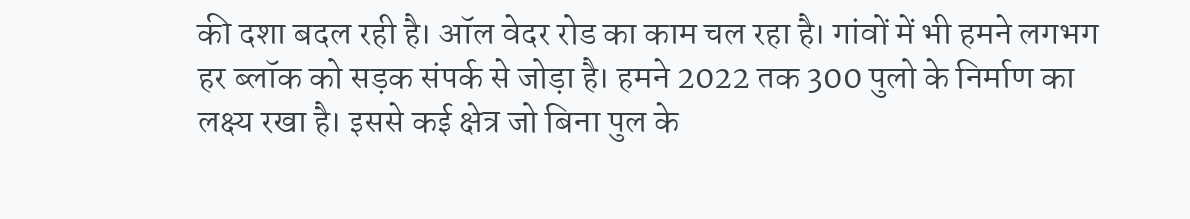की दशा बदल रही है। ऑल वेदर रोड का काम चल रहा है। गांवों में भी हमने लगभग हर ब्लॉक को सड़क संपर्क से जोड़ा है। हमने 2022 तक 300 पुलो के निर्माण का लक्ष्य रखा है। इससे कई क्षेत्र जो बिना पुल के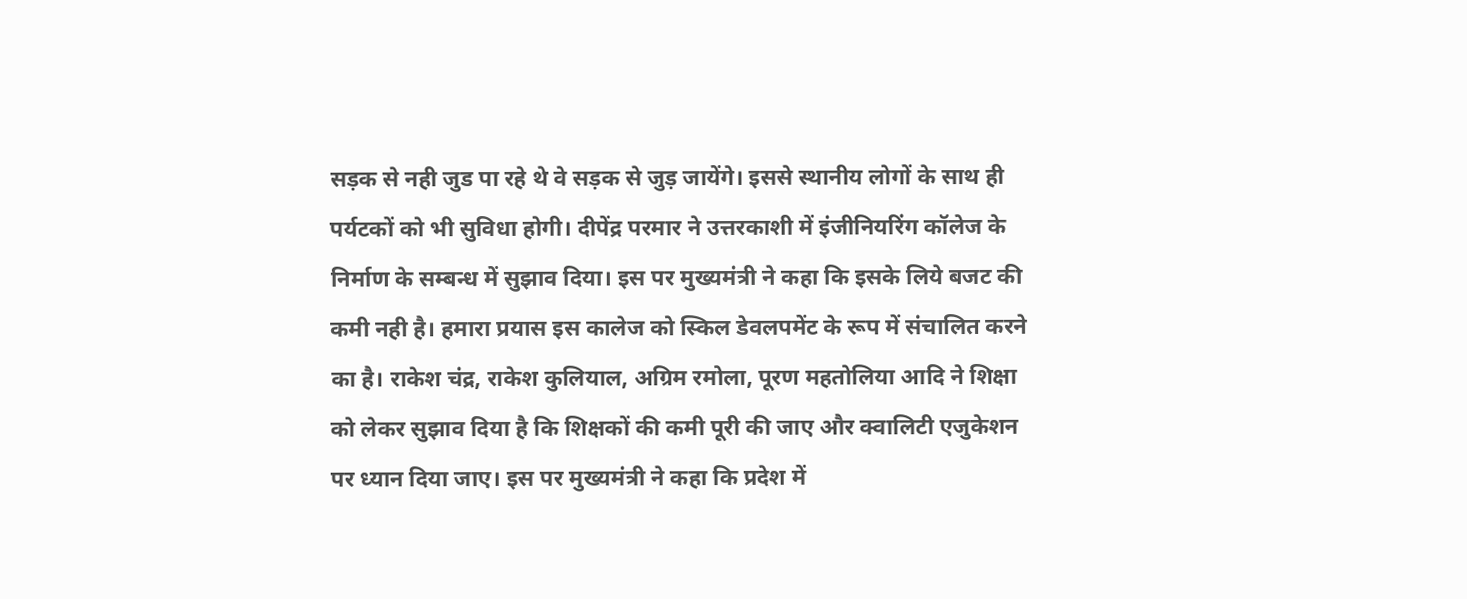सड़क से नही जुड पा रहे थे वे सड़क से जुड़ जायेंगे। इससे स्थानीय लोगों के साथ ही पर्यटकों को भी सुविधा होगी। दीपेंद्र परमार ने उत्तरकाशी में इंजीनियरिंग कॉलेज के निर्माण के सम्बन्ध में सुझाव दिया। इस पर मुख्यमंत्री ने कहा कि इसके लिये बजट की कमी नही है। हमारा प्रयास इस कालेज को स्किल डेवलपमेंट के रूप में संचालित करने का है। राकेश चंद्र, राकेश कुलियाल, अग्रिम रमोला, पूरण महतोलिया आदि ने शिक्षा को लेकर सुझाव दिया है कि शिक्षकों की कमी पूरी की जाए और क्वालिटी एजुकेशन पर ध्यान दिया जाए। इस पर मुख्यमंत्री ने कहा कि प्रदेश में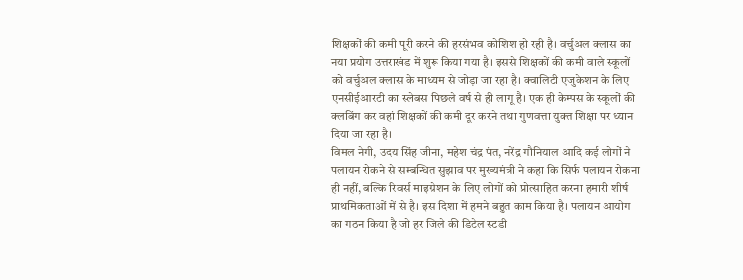शिक्षकों की कमी पूरी करने की हरसंभव कोशिश हो रही है। वर्चुअल क्लास का नया प्रयोग उत्तराखंड में शुरू किया गया है। इससे शिक्षकों की कमी वाले स्कूलों को वर्चुअल क्लास के माध्यम से जोड़ा जा रहा है। क्वालिटी एजुकेशन के लिए एनसीईआरटी का स्लेबस पिछले वर्ष से ही लागू है। एक ही केम्पस के स्कूलों की क्लबिंग कर वहां शिक्षकों की कमी दूर करने तथा गुणवत्ता युक्त शिक्षा पर ध्यान दिया जा रहा है।
विमल नेगी, उदय सिंह जीना, महेश चंद्र पंत, नरेंद्र गौनियाल आदि कई लोगों ने पलायन रोकने से सम्बन्धित सुझाव पर मुख्यमंत्री ने कहा कि सिर्फ पलायन रोकना ही नहीं, बल्कि रिवर्स माइग्रेशन के लिए लोगों को प्रोत्साहित करना हमारी शीर्ष प्राथमिकताओं में से है। इस दिशा में हमने बहुत काम किया है। पलायन आयोग का गठन किया है जो हर जिले की डिटेल स्टडी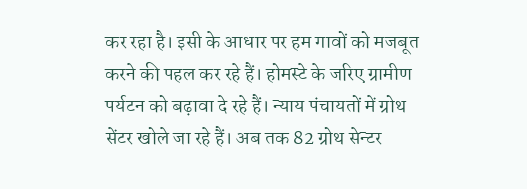कर रहा है। इसी के आधार पर हम गावों को मजबूत करने की पहल कर रहे हैं। होमस्टे के जरिए ग्रामीण पर्यटन को बढ़ावा दे रहे हैं। न्याय पंचायतों में ग्रोथ सेंटर खोले जा रहे हैं। अब तक 82 ग्रोथ सेन्टर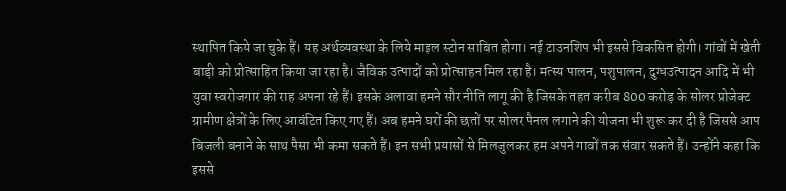स्थापित किये जा चुके हैं। यह अर्थव्यवस्था के लिये माइल स्टोन साबित होगा। नई टाउनशिप भी इससे विकसित होगी। गांवों में खेती बाड़ी को प्रोत्साहित किया जा रहा है। जैविक उत्पादों को प्रोत्साहन मिल रहा है। मत्स्य पालन, पशुपालन, दुग्धउत्पादन आदि में भी युवा स्वरोजगार की राह अपना रहे हैं। इसके अलावा हमने सौर नीति लागू की है जिसके तहत करीब 800 करोड़ के सोलर प्रोजेक्ट ग्रामीण क्षेत्रों के लिए आवंटित किए गए हैं। अब हमने घरों की छतों पर सोलर पैनल लगाने की योजना भी शुरू कर दी है जिससे आप बिजली बनाने के साथ पैसा भी कमा सकते हैं। इन सभी प्रयासों से मिलजुलकर हम अपने गावों तक संवार सकते हैं। उन्होंने कहा कि इससे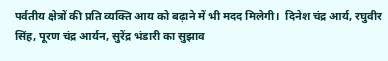पर्वतीय क्षेत्रों की प्रति व्यक्ति आय को बढ़ाने में भी मदद मिलेगी।  दिनेश चंद्र आर्य, रघुवीर सिंह, पूरण चंद्र आर्यन, सुरेंद्र भंडारी का सुझाव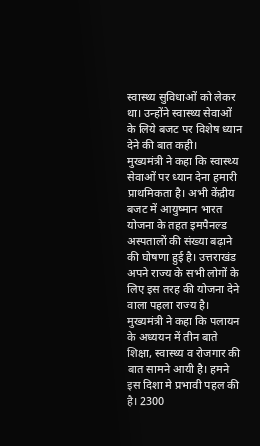स्वास्थ्य सुविधाओं को लेकर था। उन्होंने स्वास्थ्य सेवाओं के लिये बजट पर विशेष ध्यान देने की बात कही।
मुख्यमंत्री ने कहा कि स्वास्थ्य सेवाओं पर ध्यान देना हमारी प्राथमिकता है। अभी केंद्रीय बजट में आयुष्मान भारत योजना के तहत इमपैनल्ड अस्पतालों की संख्या बढ़ाने की घोषणा हुई है। उत्तराखंड अपने राज्य के सभी लोगों के लिए इस तरह की योजना देने वाला पहला राज्य है। मुख्यमंत्री ने कहा कि पलायन के अध्ययन में तीन बाते शिक्षा, स्वास्थ्य व रोजगार की बात सामने आयी है। हमने इस दिशा मे प्रभावी पहल की है। 2300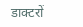डाक्टरों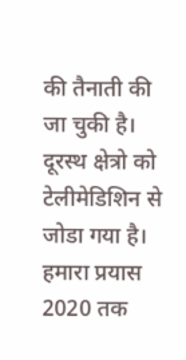की तैनाती की जा चुकी है। दूरस्थ क्षेत्रो को टेलीमेडिशिन से जोडा गया है। हमारा प्रयास 2020 तक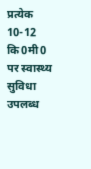प्रत्येक 10-12 कि0मी0 पर स्वास्थ्य सुविधा उपलब्ध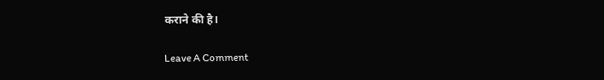कराने की है।

Leave A Comment